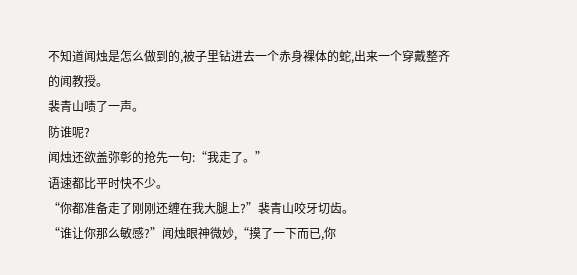不知道闻烛是怎么做到的,被子里钻进去一个赤身裸体的蛇,出来一个穿戴整齐的闻教授。
裴青山啧了一声。
防谁呢?
闻烛还欲盖弥彰的抢先一句:“我走了。”
语速都比平时快不少。
“你都准备走了刚刚还缠在我大腿上?”裴青山咬牙切齿。
“谁让你那么敏感?”闻烛眼神微妙,“摸了一下而已,你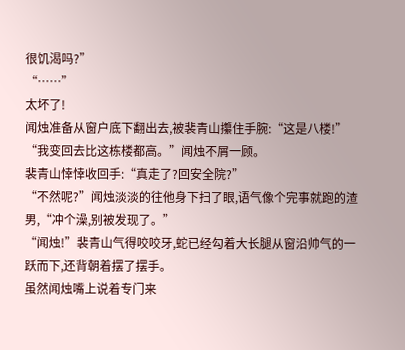很饥渴吗?”
“……”
太坏了!
闻烛准备从窗户底下翻出去,被裴青山攥住手腕:“这是八楼!”
“我变回去比这栋楼都高。”闻烛不屑一顾。
裴青山悻悻收回手:“真走了?回安全院?”
“不然呢?”闻烛淡淡的往他身下扫了眼,语气像个完事就跑的渣男,“冲个澡,别被发现了。”
“闻烛!”裴青山气得咬咬牙,蛇已经勾着大长腿从窗沿帅气的一跃而下,还背朝着摆了摆手。
虽然闻烛嘴上说着专门来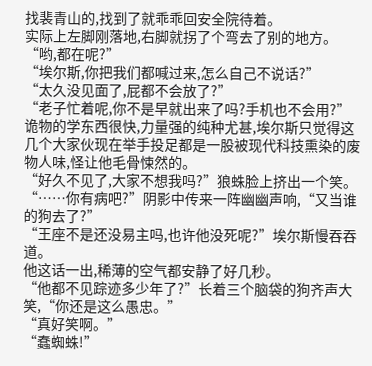找裴青山的,找到了就乖乖回安全院待着。
实际上左脚刚落地,右脚就拐了个弯去了别的地方。
“哟,都在呢?”
“埃尔斯,你把我们都喊过来,怎么自己不说话?”
“太久没见面了,屁都不会放了?”
“老子忙着呢,你不是早就出来了吗?手机也不会用?”
诡物的学东西很快,力量强的纯种尤甚,埃尔斯只觉得这几个大家伙现在举手投足都是一股被现代科技熏染的废物人味,怪让他毛骨悚然的。
“好久不见了,大家不想我吗?”狼蛛脸上挤出一个笑。
“……你有病吧?”阴影中传来一阵幽幽声响,“又当谁的狗去了?”
“王座不是还没易主吗,也许他没死呢?”埃尔斯慢吞吞道。
他这话一出,稀薄的空气都安静了好几秒。
“他都不见踪迹多少年了?”长着三个脑袋的狗齐声大笑,“你还是这么愚忠。”
“真好笑啊。”
“蠢蜘蛛!”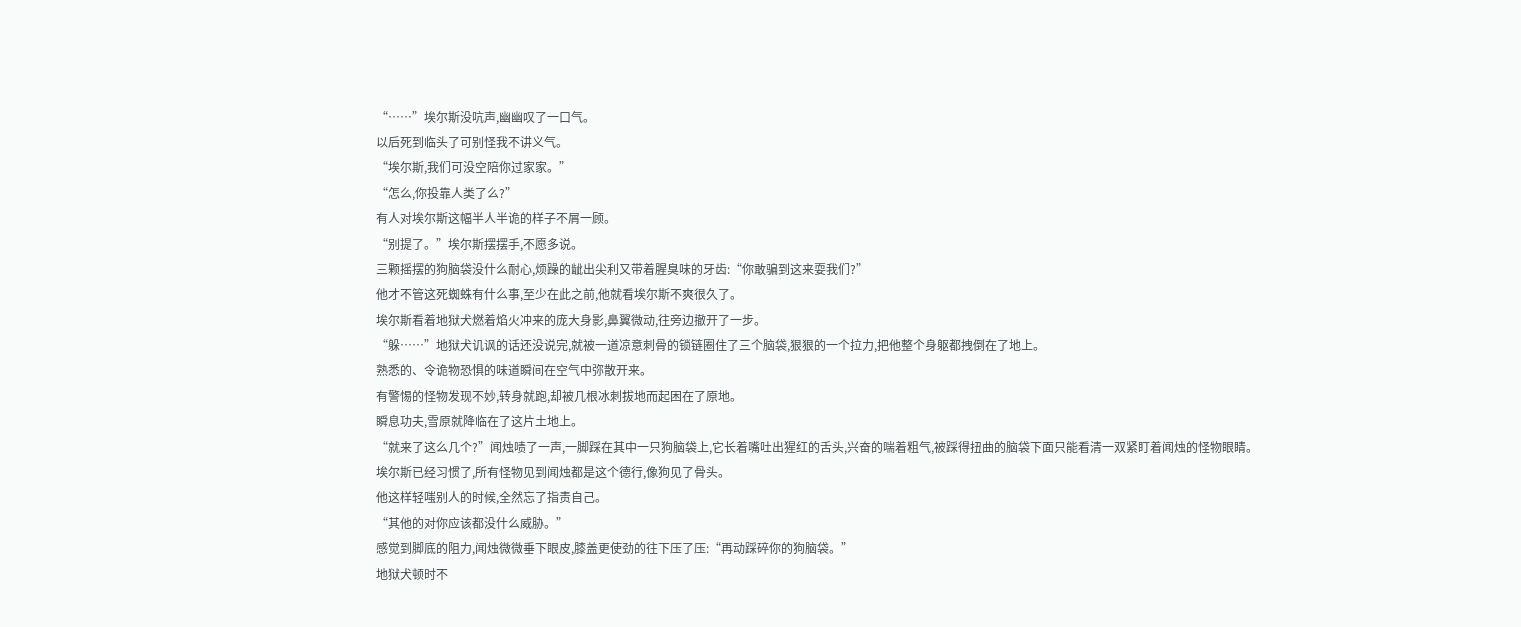“……”埃尔斯没吭声,幽幽叹了一口气。
以后死到临头了可别怪我不讲义气。
“埃尔斯,我们可没空陪你过家家。”
“怎么,你投靠人类了么?”
有人对埃尔斯这幅半人半诡的样子不屑一顾。
“别提了。”埃尔斯摆摆手,不愿多说。
三颗摇摆的狗脑袋没什么耐心,烦躁的龇出尖利又带着腥臭味的牙齿:“你敢骗到这来耍我们?”
他才不管这死蜘蛛有什么事,至少在此之前,他就看埃尔斯不爽很久了。
埃尔斯看着地狱犬燃着焰火冲来的庞大身影,鼻翼微动,往旁边撤开了一步。
“躲……”地狱犬讥讽的话还没说完,就被一道凉意刺骨的锁链圈住了三个脑袋,狠狠的一个拉力,把他整个身躯都拽倒在了地上。
熟悉的、令诡物恐惧的味道瞬间在空气中弥散开来。
有警惕的怪物发现不妙,转身就跑,却被几根冰刺拔地而起困在了原地。
瞬息功夫,雪原就降临在了这片土地上。
“就来了这么几个?”闻烛啧了一声,一脚踩在其中一只狗脑袋上,它长着嘴吐出猩红的舌头,兴奋的喘着粗气,被踩得扭曲的脑袋下面只能看清一双紧盯着闻烛的怪物眼睛。
埃尔斯已经习惯了,所有怪物见到闻烛都是这个德行,像狗见了骨头。
他这样轻嗤别人的时候,全然忘了指责自己。
“其他的对你应该都没什么威胁。”
感觉到脚底的阻力,闻烛微微垂下眼皮,膝盖更使劲的往下压了压:“再动踩碎你的狗脑袋。”
地狱犬顿时不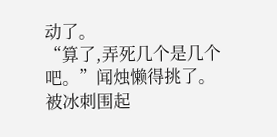动了。
“算了,弄死几个是几个吧。”闻烛懒得挑了。
被冰刺围起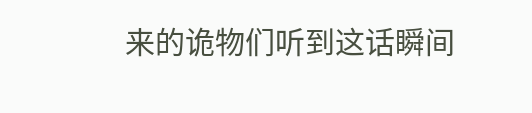来的诡物们听到这话瞬间